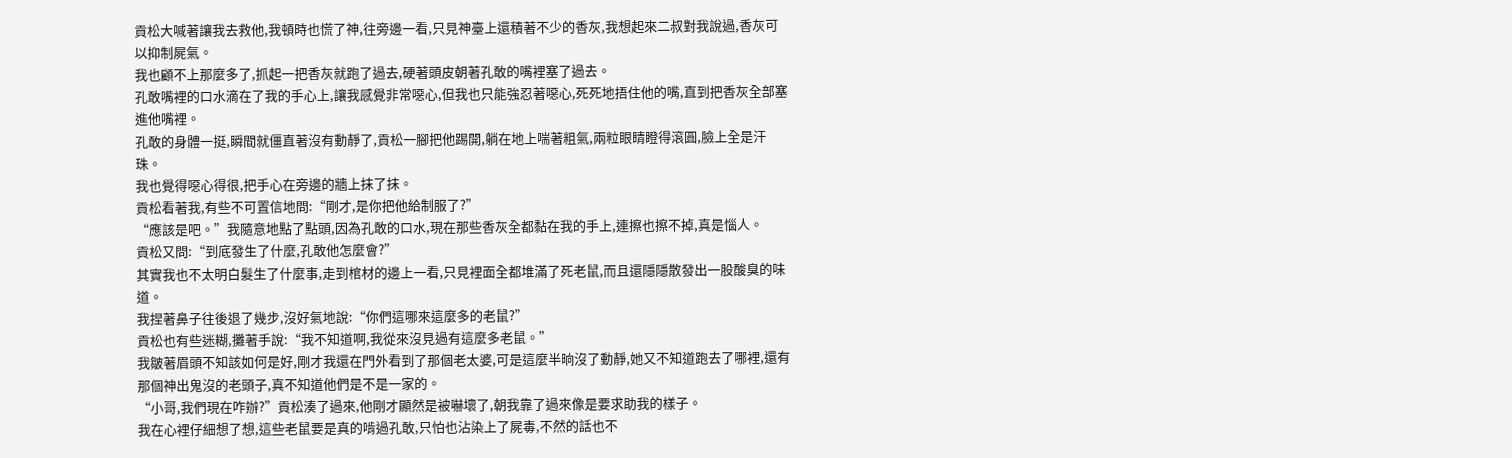貢松大喊著讓我去救他,我頓時也慌了神,往旁邊一看,只見神臺上還積著不少的香灰,我想起來二叔對我說過,香灰可以抑制屍氣。
我也顧不上那麼多了,抓起一把香灰就跑了過去,硬著頭皮朝著孔敢的嘴裡塞了過去。
孔敢嘴裡的口水滴在了我的手心上,讓我感覺非常噁心,但我也只能強忍著噁心,死死地捂住他的嘴,直到把香灰全部塞進他嘴裡。
孔敢的身體一挺,瞬間就僵直著沒有動靜了,貢松一腳把他踢開,躺在地上喘著粗氣,兩粒眼睛瞪得滾圓,臉上全是汗珠。
我也覺得噁心得很,把手心在旁邊的牆上抹了抹。
貢松看著我,有些不可置信地問:“剛才,是你把他給制服了?”
“應該是吧。”我隨意地點了點頭,因為孔敢的口水,現在那些香灰全都黏在我的手上,連擦也擦不掉,真是惱人。
貢松又問:“到底發生了什麼,孔敢他怎麼會?”
其實我也不太明白髮生了什麼事,走到棺材的邊上一看,只見裡面全都堆滿了死老鼠,而且還隱隱散發出一股酸臭的味道。
我捏著鼻子往後退了幾步,沒好氣地說:“你們這哪來這麼多的老鼠?”
貢松也有些迷糊,攤著手說:“我不知道啊,我從來沒見過有這麼多老鼠。”
我皺著眉頭不知該如何是好,剛才我還在門外看到了那個老太婆,可是這麼半晌沒了動靜,她又不知道跑去了哪裡,還有那個神出鬼沒的老頭子,真不知道他們是不是一家的。
“小哥,我們現在咋辦?”貢松湊了過來,他剛才顯然是被嚇壞了,朝我靠了過來像是要求助我的樣子。
我在心裡仔細想了想,這些老鼠要是真的啃過孔敢,只怕也沾染上了屍毒,不然的話也不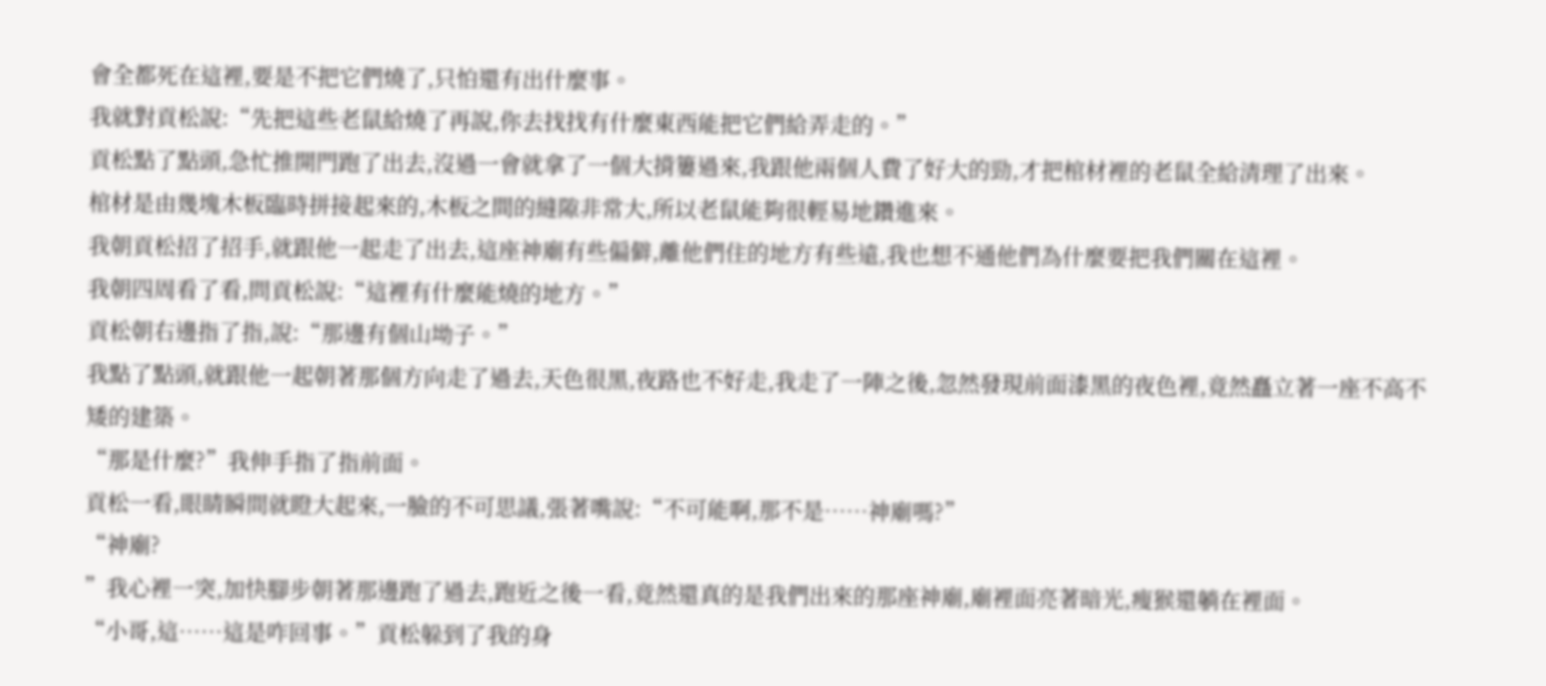會全都死在這裡,要是不把它們燒了,只怕還有出什麼事。
我就對貢松說:“先把這些老鼠給燒了再說,你去找找有什麼東西能把它們給弄走的。”
貢松點了點頭,急忙推開門跑了出去,沒過一會就拿了一個大揹簍過來,我跟他兩個人費了好大的勁,才把棺材裡的老鼠全給清理了出來。
棺材是由幾塊木板臨時拼接起來的,木板之間的縫隙非常大,所以老鼠能夠很輕易地鑽進來。
我朝貢松招了招手,就跟他一起走了出去,這座神廟有些偏僻,離他們住的地方有些遠,我也想不通他們為什麼要把我們關在這裡。
我朝四周看了看,問貢松說:“這裡有什麼能燒的地方。”
貢松朝右邊指了指,說:“那邊有個山坳子。”
我點了點頭,就跟他一起朝著那個方向走了過去,天色很黑,夜路也不好走,我走了一陣之後,忽然發現前面漆黑的夜色裡,竟然矗立著一座不高不矮的建築。
“那是什麼?”我伸手指了指前面。
貢松一看,眼睛瞬間就瞪大起來,一臉的不可思議,張著嘴說:“不可能啊,那不是……神廟嗎?”
“神廟?
”我心裡一突,加快腳步朝著那邊跑了過去,跑近之後一看,竟然還真的是我們出來的那座神廟,廟裡面亮著暗光,瘦猴還躺在裡面。
“小哥,這……這是咋回事。”貢松躲到了我的身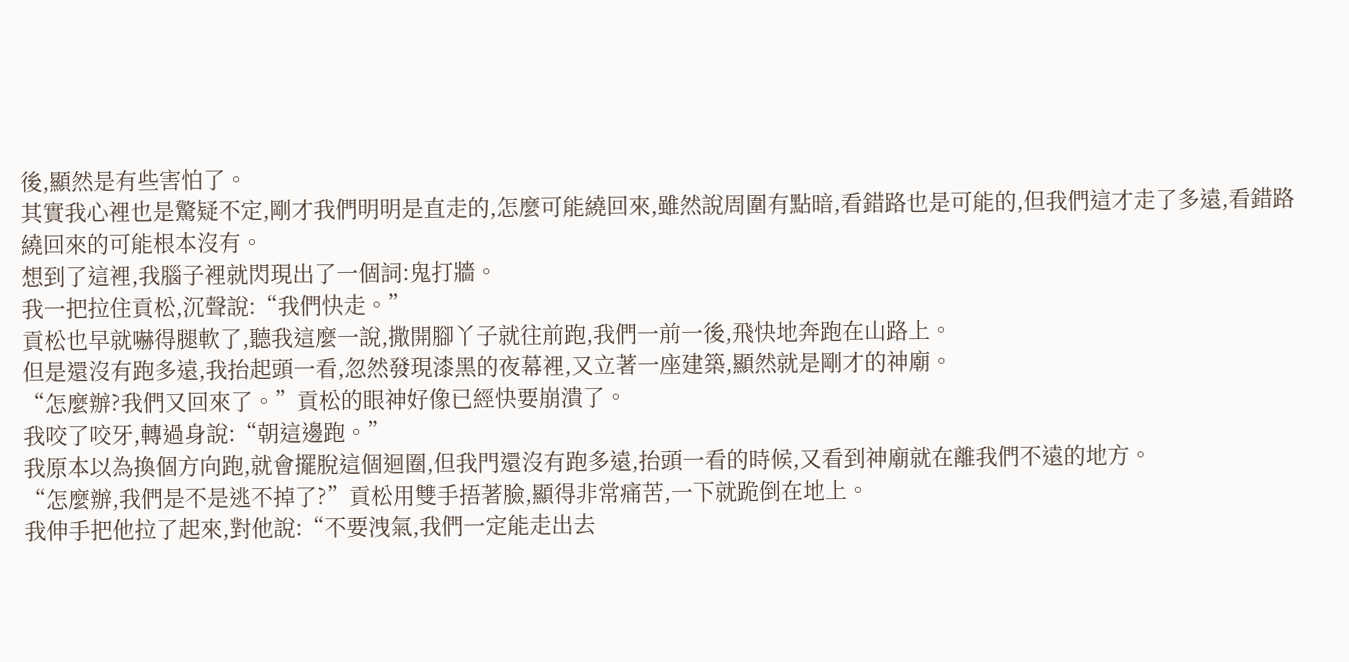後,顯然是有些害怕了。
其實我心裡也是驚疑不定,剛才我們明明是直走的,怎麼可能繞回來,雖然說周圍有點暗,看錯路也是可能的,但我們這才走了多遠,看錯路繞回來的可能根本沒有。
想到了這裡,我腦子裡就閃現出了一個詞:鬼打牆。
我一把拉住貢松,沉聲說:“我們快走。”
貢松也早就嚇得腿軟了,聽我這麼一說,撒開腳丫子就往前跑,我們一前一後,飛快地奔跑在山路上。
但是還沒有跑多遠,我抬起頭一看,忽然發現漆黑的夜幕裡,又立著一座建築,顯然就是剛才的神廟。
“怎麼辦?我們又回來了。”貢松的眼神好像已經快要崩潰了。
我咬了咬牙,轉過身說:“朝這邊跑。”
我原本以為換個方向跑,就會擺脫這個迴圈,但我門還沒有跑多遠,抬頭一看的時候,又看到神廟就在離我們不遠的地方。
“怎麼辦,我們是不是逃不掉了?”貢松用雙手捂著臉,顯得非常痛苦,一下就跪倒在地上。
我伸手把他拉了起來,對他說:“不要洩氣,我們一定能走出去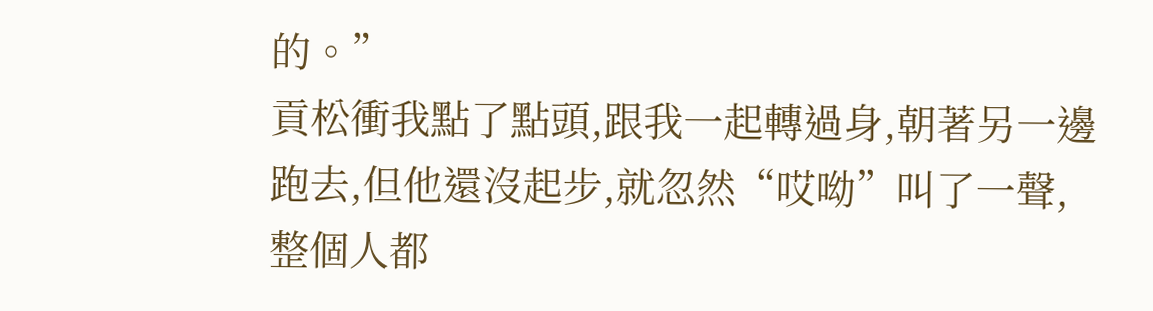的。”
貢松衝我點了點頭,跟我一起轉過身,朝著另一邊跑去,但他還沒起步,就忽然“哎呦”叫了一聲,整個人都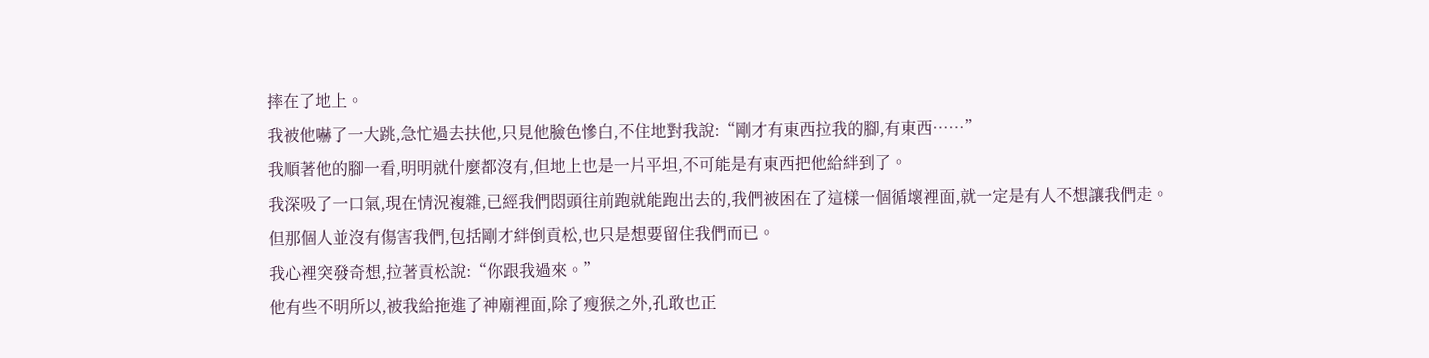摔在了地上。
我被他嚇了一大跳,急忙過去扶他,只見他臉色慘白,不住地對我說:“剛才有東西拉我的腳,有東西……”
我順著他的腳一看,明明就什麼都沒有,但地上也是一片平坦,不可能是有東西把他給絆到了。
我深吸了一口氣,現在情況複雜,已經我們悶頭往前跑就能跑出去的,我們被困在了這樣一個循壞裡面,就一定是有人不想讓我們走。
但那個人並沒有傷害我們,包括剛才絆倒貢松,也只是想要留住我們而已。
我心裡突發奇想,拉著貢松說:“你跟我過來。”
他有些不明所以,被我給拖進了神廟裡面,除了瘦猴之外,孔敢也正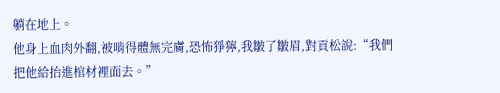躺在地上。
他身上血肉外翻,被啃得體無完膚,恐怖猙獰,我皺了皺眉,對貢松說:“我們把他給抬進棺材裡面去。”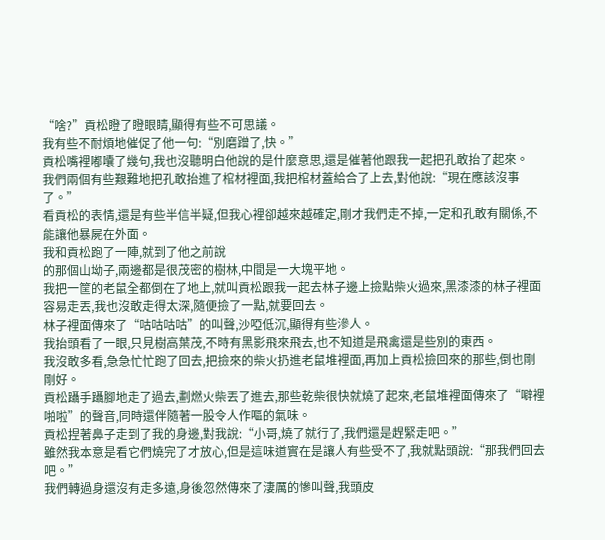“啥?”貢松瞪了瞪眼睛,顯得有些不可思議。
我有些不耐煩地催促了他一句:“別磨蹭了,快。”
貢松嘴裡嘟囔了幾句,我也沒聽明白他說的是什麼意思,還是催著他跟我一起把孔敢抬了起來。
我們兩個有些艱難地把孔敢抬進了棺材裡面,我把棺材蓋給合了上去,對他說:“現在應該沒事了。”
看貢松的表情,還是有些半信半疑,但我心裡卻越來越確定,剛才我們走不掉,一定和孔敢有關係,不能讓他暴屍在外面。
我和貢松跑了一陣,就到了他之前說
的那個山坳子,兩邊都是很茂密的樹林,中間是一大塊平地。
我把一筐的老鼠全都倒在了地上,就叫貢松跟我一起去林子邊上撿點柴火過來,黑漆漆的林子裡面容易走丟,我也沒敢走得太深,隨便撿了一點,就要回去。
林子裡面傳來了“咕咕咕咕”的叫聲,沙啞低沉,顯得有些滲人。
我抬頭看了一眼,只見樹高葉茂,不時有黑影飛來飛去,也不知道是飛禽還是些別的東西。
我沒敢多看,急急忙忙跑了回去,把撿來的柴火扔進老鼠堆裡面,再加上貢松撿回來的那些,倒也剛剛好。
貢松躡手躡腳地走了過去,劃燃火柴丟了進去,那些乾柴很快就燒了起來,老鼠堆裡面傳來了“噼裡啪啦”的聲音,同時還伴隨著一股令人作嘔的氣味。
貢松捏著鼻子走到了我的身邊,對我說:“小哥,燒了就行了,我們還是趕緊走吧。”
雖然我本意是看它們燒完了才放心,但是這味道實在是讓人有些受不了,我就點頭說:“那我們回去吧。”
我們轉過身還沒有走多遠,身後忽然傳來了淒厲的慘叫聲,我頭皮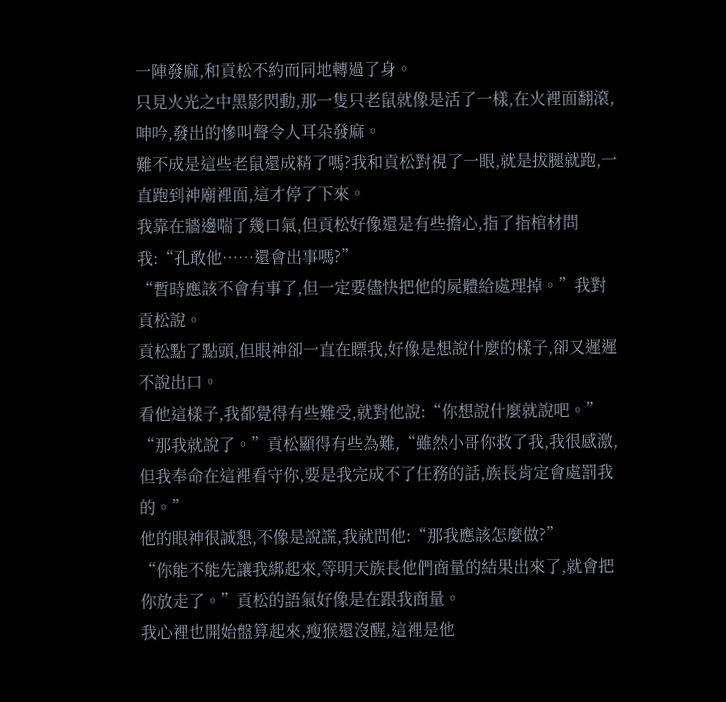一陣發麻,和貢松不約而同地轉過了身。
只見火光之中黑影閃動,那一隻只老鼠就像是活了一樣,在火裡面翻滾,呻吟,發出的慘叫聲令人耳朵發麻。
難不成是這些老鼠還成精了嗎?我和貢松對視了一眼,就是拔腿就跑,一直跑到神廟裡面,這才停了下來。
我靠在牆邊喘了幾口氣,但貢松好像還是有些擔心,指了指棺材問我:“孔敢他……還會出事嗎?”
“暫時應該不會有事了,但一定要儘快把他的屍體給處理掉。”我對貢松說。
貢松點了點頭,但眼神卻一直在瞟我,好像是想說什麼的樣子,卻又遲遲不說出口。
看他這樣子,我都覺得有些難受,就對他說:“你想說什麼就說吧。”
“那我就說了。”貢松顯得有些為難,“雖然小哥你救了我,我很感激,但我奉命在這裡看守你,要是我完成不了任務的話,族長肯定會處罰我的。”
他的眼神很誠懇,不像是說謊,我就問他:“那我應該怎麼做?”
“你能不能先讓我綁起來,等明天族長他們商量的結果出來了,就會把你放走了。”貢松的語氣好像是在跟我商量。
我心裡也開始盤算起來,瘦猴還沒醒,這裡是他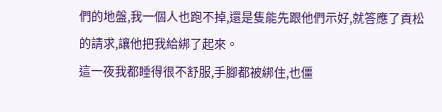們的地盤,我一個人也跑不掉,還是隻能先跟他們示好,就答應了貢松的請求,讓他把我給綁了起來。
這一夜我都睡得很不舒服,手腳都被綁住,也僵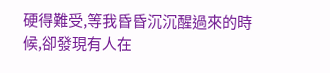硬得難受,等我昏昏沉沉醒過來的時候,卻發現有人在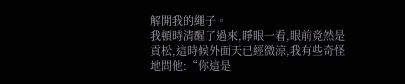解開我的繩子。
我頓時清醒了過來,睜眼一看,眼前竟然是貢松,這時候外面天已經微涼,我有些奇怪地問他:“你這是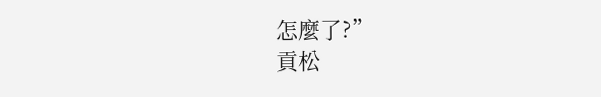怎麼了?”
貢松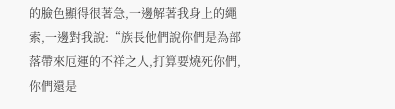的臉色顯得很著急,一邊解著我身上的繩索,一邊對我說:“族長他們說你們是為部落帶來厄運的不祥之人,打算要燒死你們,你們還是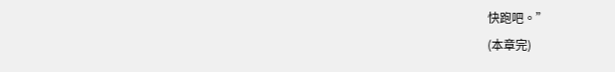快跑吧。”
(本章完)